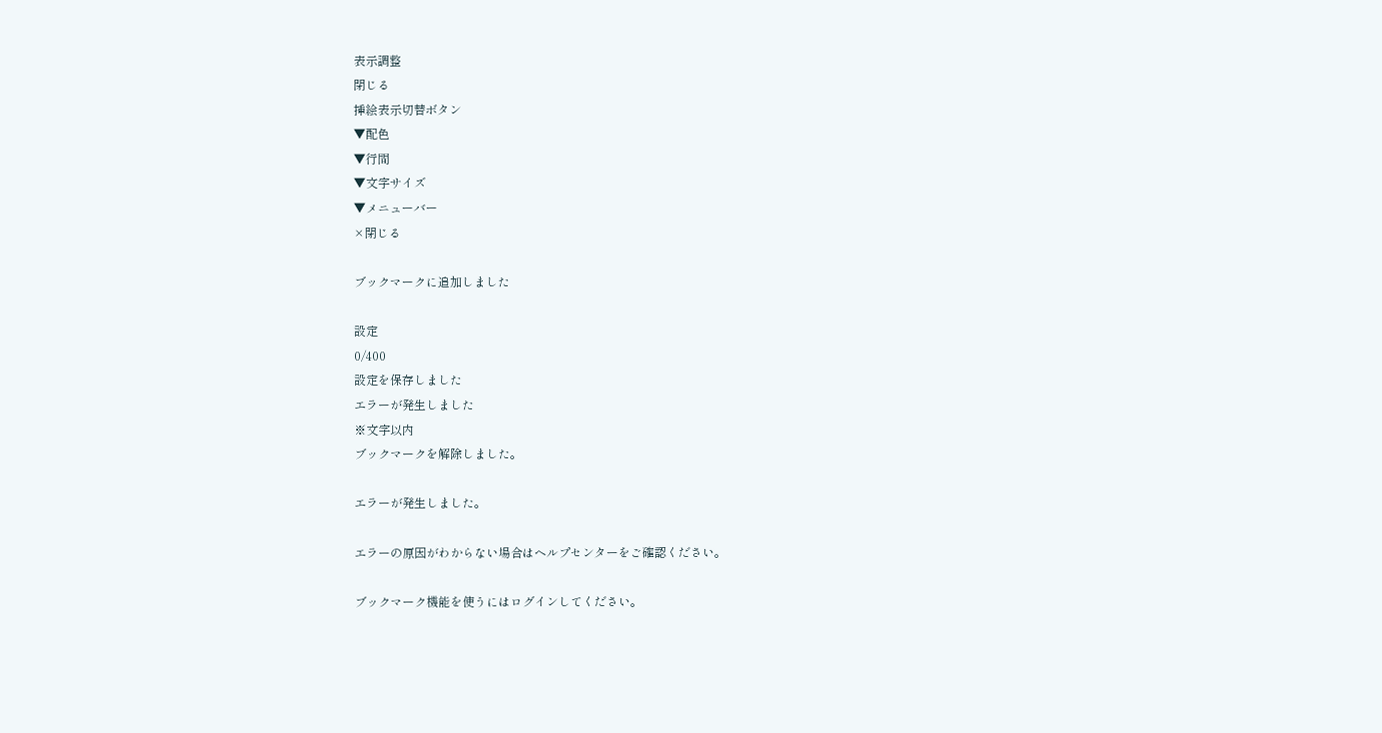表示調整
閉じる
挿絵表示切替ボタン
▼配色
▼行間
▼文字サイズ
▼メニューバー
×閉じる

ブックマークに追加しました

設定
0/400
設定を保存しました
エラーが発生しました
※文字以内
ブックマークを解除しました。

エラーが発生しました。

エラーの原因がわからない場合はヘルプセンターをご確認ください。

ブックマーク機能を使うにはログインしてください。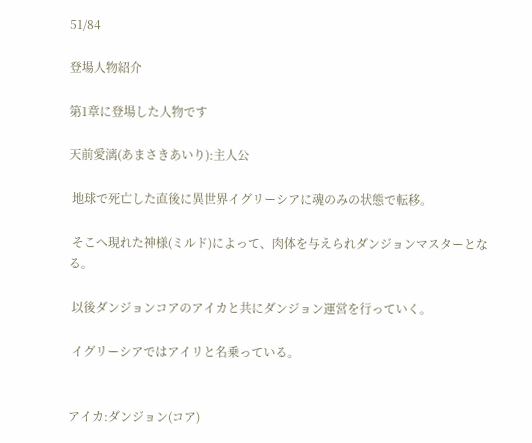51/84

登場人物紹介

第1章に登場した人物です

天前愛漓(あまさきあいり):主人公

 地球で死亡した直後に異世界イグリーシアに魂のみの状態で転移。

 そこへ現れた神様(ミルド)によって、肉体を与えられダンジョンマスターとなる。

 以後ダンジョンコアのアイカと共にダンジョン運営を行っていく。

 イグリーシアではアイリと名乗っている。


アイカ:ダンジョン(コア)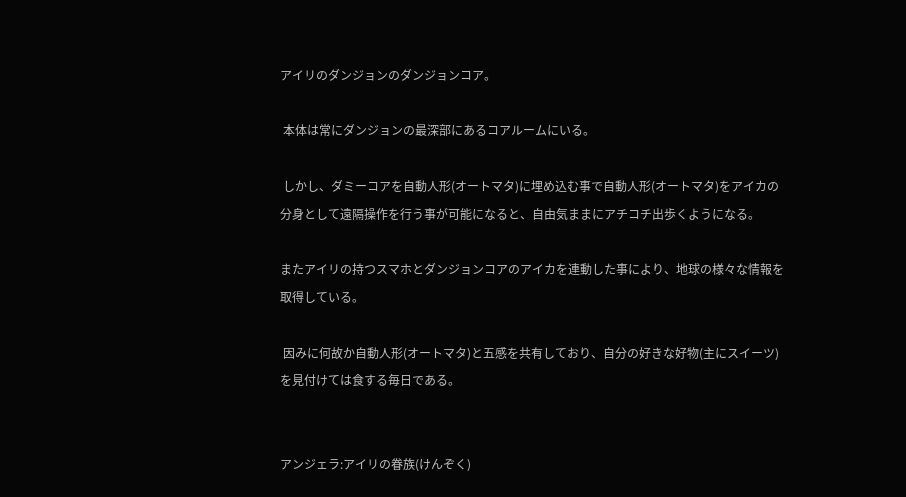アイリのダンジョンのダンジョンコア。

 本体は常にダンジョンの最深部にあるコアルームにいる。

 しかし、ダミーコアを自動人形(オートマタ)に埋め込む事で自動人形(オートマタ)をアイカの分身として遠隔操作を行う事が可能になると、自由気ままにアチコチ出歩くようになる。

またアイリの持つスマホとダンジョンコアのアイカを連動した事により、地球の様々な情報を取得している。

 因みに何故か自動人形(オートマタ)と五感を共有しており、自分の好きな好物(主にスイーツ)を見付けては食する毎日である。


アンジェラ:アイリの眷族(けんぞく)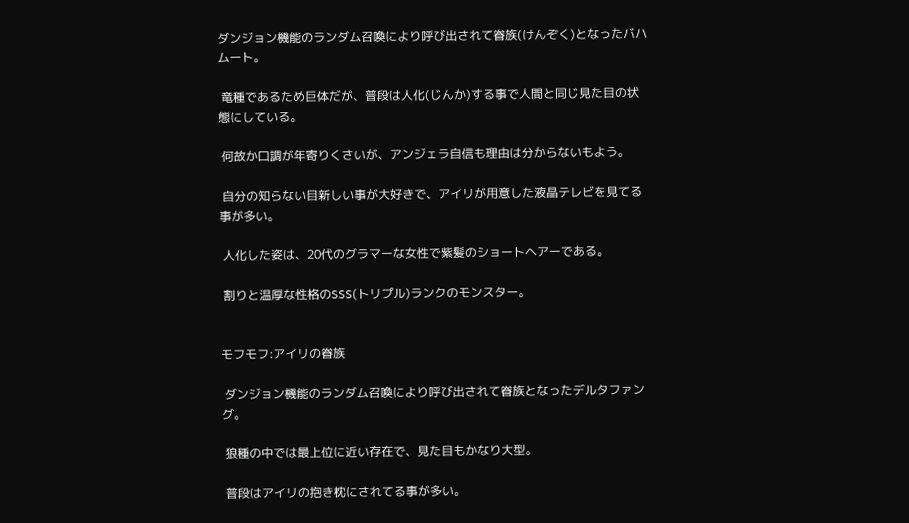ダンジョン機能のランダム召喚により呼び出されて眷族(けんぞく)となったバハムート。

 竜種であるため巨体だが、普段は人化(じんか)する事で人間と同じ見た目の状態にしている。

 何故か口調が年寄りくさいが、アンジェラ自信も理由は分からないもよう。

 自分の知らない目新しい事が大好きで、アイリが用意した液晶テレビを見てる事が多い。

 人化した姿は、20代のグラマーな女性で紫髪のショートヘアーである。

 割りと温厚な性格のSSS(トリプル)ランクのモンスター。


モフモフ:アイリの眷族

 ダンジョン機能のランダム召喚により呼び出されて眷族となったデルタファング。

 狼種の中では最上位に近い存在で、見た目もかなり大型。

 普段はアイリの抱き枕にされてる事が多い。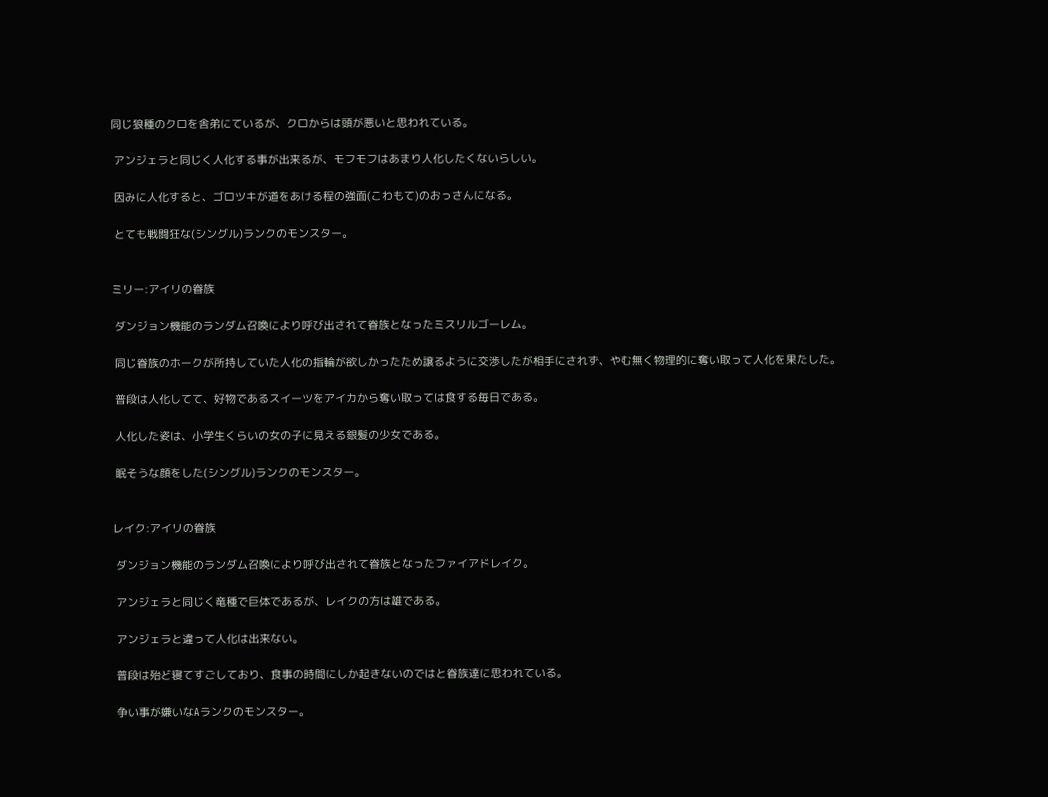同じ狼種のクロを舎弟にているが、クロからは頭が悪いと思われている。

 アンジェラと同じく人化する事が出来るが、モフモフはあまり人化したくないらしい。

 因みに人化すると、ゴロツキが道をあける程の強面(こわもて)のおっさんになる。

 とても戦闘狂な(シングル)ランクのモンスター。


ミリー:アイリの眷族

 ダンジョン機能のランダム召喚により呼び出されて眷族となったミスリルゴーレム。

 同じ眷族のホークが所持していた人化の指輪が欲しかったため譲るように交渉したが相手にされず、やむ無く物理的に奪い取って人化を果たした。

 普段は人化してて、好物であるスイーツをアイカから奪い取っては食する毎日である。

 人化した姿は、小学生くらいの女の子に見える銀髪の少女である。

 眠そうな顔をした(シングル)ランクのモンスター。


レイク:アイリの眷族

 ダンジョン機能のランダム召喚により呼び出されて眷族となったファイアドレイク。

 アンジェラと同じく竜種で巨体であるが、レイクの方は雄である。

 アンジェラと違って人化は出来ない。

 普段は殆ど寝てすごしており、食事の時間にしか起きないのではと眷族達に思われている。

 争い事が嫌いなAランクのモンスター。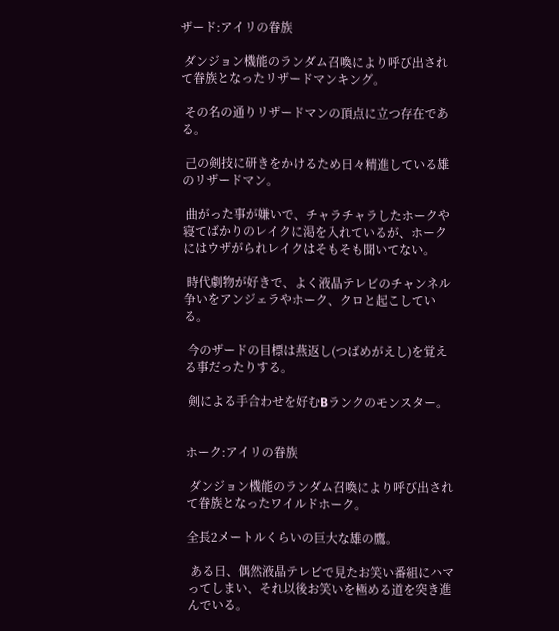ザード:アイリの眷族

 ダンジョン機能のランダム召喚により呼び出されて眷族となったリザードマンキング。

 その名の通りリザードマンの頂点に立つ存在である。

 己の剣技に研きをかけるため日々精進している雄のリザードマン。

 曲がった事が嫌いで、チャラチャラしたホークや寝てばかりのレイクに渇を入れているが、ホークにはウザがられレイクはそもそも聞いてない。

 時代劇物が好きで、よく液晶テレビのチャンネル争いをアンジェラやホーク、クロと起こしている。

 今のザードの目標は燕返し(つばめがえし)を覚える事だったりする。

 剣による手合わせを好むBランクのモンスター。


ホーク:アイリの眷族

 ダンジョン機能のランダム召喚により呼び出されて眷族となったワイルドホーク。

全長2メートルくらいの巨大な雄の鷹。

 ある日、偶然液晶テレビで見たお笑い番組にハマってしまい、それ以後お笑いを極める道を突き進んでいる。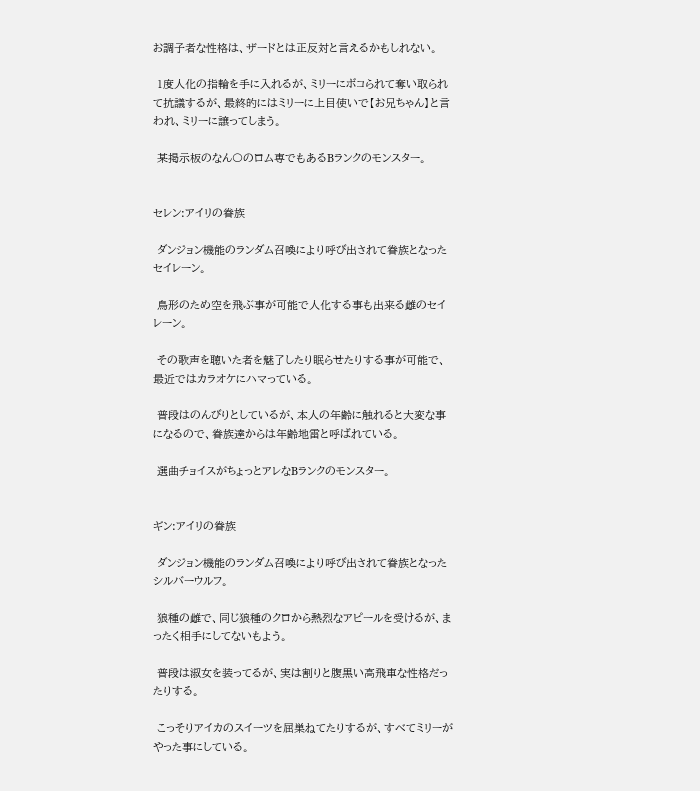お調子者な性格は、ザードとは正反対と言えるかもしれない。

 1度人化の指輪を手に入れるが、ミリーにボコられて奪い取られて抗議するが、最終的にはミリーに上目使いで【お兄ちゃん】と言われ、ミリーに譲ってしまう。

 某掲示板のなん〇のロム専でもあるBランクのモンスター。


セレン:アイリの眷族

 ダンジョン機能のランダム召喚により呼び出されて眷族となったセイレーン。

 鳥形のため空を飛ぶ事が可能で人化する事も出来る雌のセイレーン。

 その歌声を聴いた者を魅了したり眠らせたりする事が可能で、最近ではカラオケにハマっている。

 普段はのんびりとしているが、本人の年齢に触れると大変な事になるので、眷族達からは年齢地雷と呼ばれている。

 選曲チョイスがちょっとアレなBランクのモンスター。


ギン:アイリの眷族

 ダンジョン機能のランダム召喚により呼び出されて眷族となったシルバーウルフ。

 狼種の雌で、同じ狼種のクロから熱烈なアピールを受けるが、まったく相手にしてないもよう。

 普段は淑女を装ってるが、実は割りと腹黒い高飛車な性格だったりする。

 こっそりアイカのスイーツを屈巣ねてたりするが、すべてミリーがやった事にしている。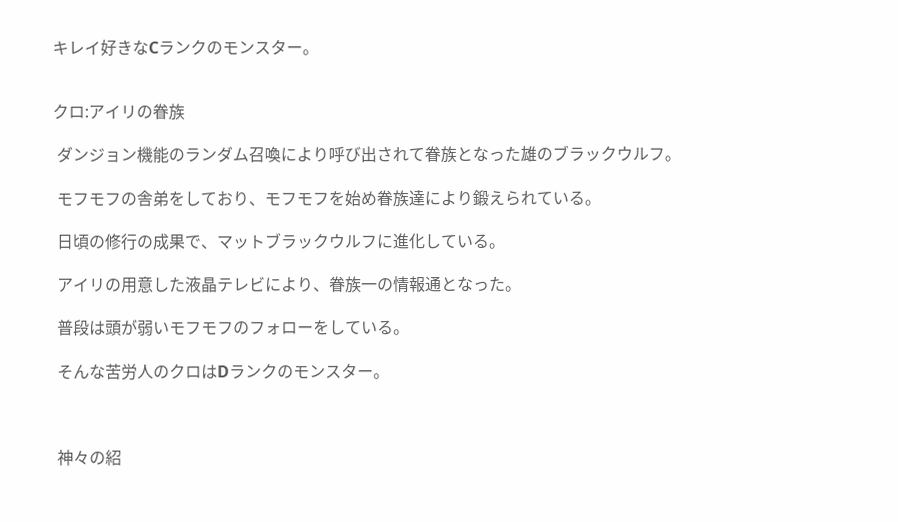キレイ好きなCランクのモンスター。


クロ:アイリの眷族

 ダンジョン機能のランダム召喚により呼び出されて眷族となった雄のブラックウルフ。

 モフモフの舎弟をしており、モフモフを始め眷族達により鍛えられている。

 日頃の修行の成果で、マットブラックウルフに進化している。

 アイリの用意した液晶テレビにより、眷族一の情報通となった。

 普段は頭が弱いモフモフのフォローをしている。

 そんな苦労人のクロはDランクのモンスター。



 神々の紹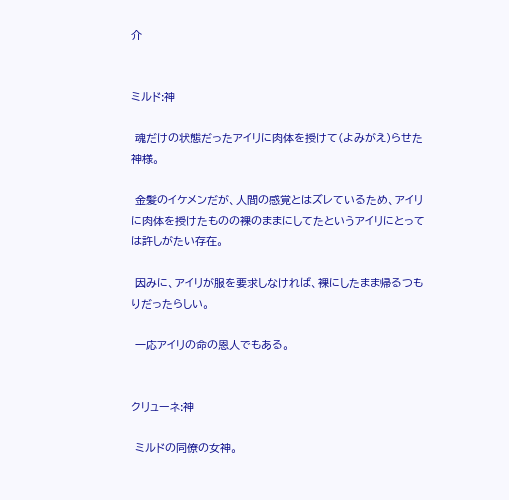介


ミルド:神

 魂だけの状態だったアイリに肉体を授けて(よみがえ)らせた神様。

 金髪のイケメンだが、人間の感覚とはズレているため、アイリに肉体を授けたものの裸のままにしてたというアイリにとっては許しがたい存在。

 因みに、アイリが服を要求しなければ、裸にしたまま帰るつもりだったらしい。

 一応アイリの命の恩人でもある。


クリューネ:神

 ミルドの同僚の女神。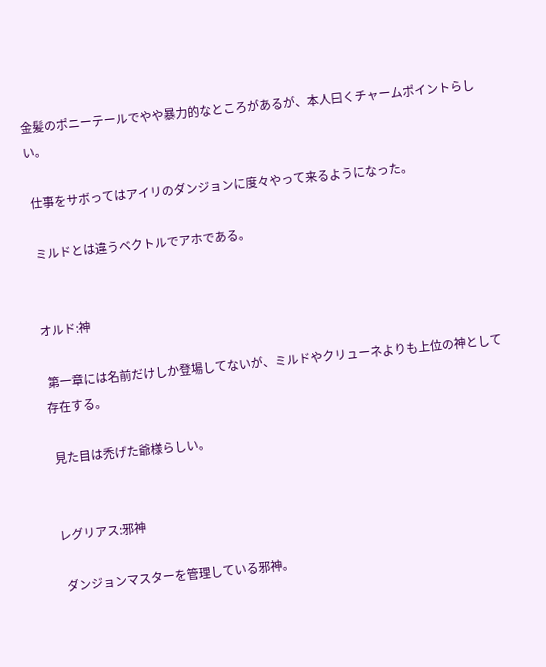金髪のポニーテールでやや暴力的なところがあるが、本人曰くチャームポイントらしい。

 仕事をサボってはアイリのダンジョンに度々やって来るようになった。

 ミルドとは違うベクトルでアホである。


オルド:神

 第一章には名前だけしか登場してないが、ミルドやクリューネよりも上位の神として存在する。

 見た目は禿げた爺様らしい。


レグリアス:邪神

 ダンジョンマスターを管理している邪神。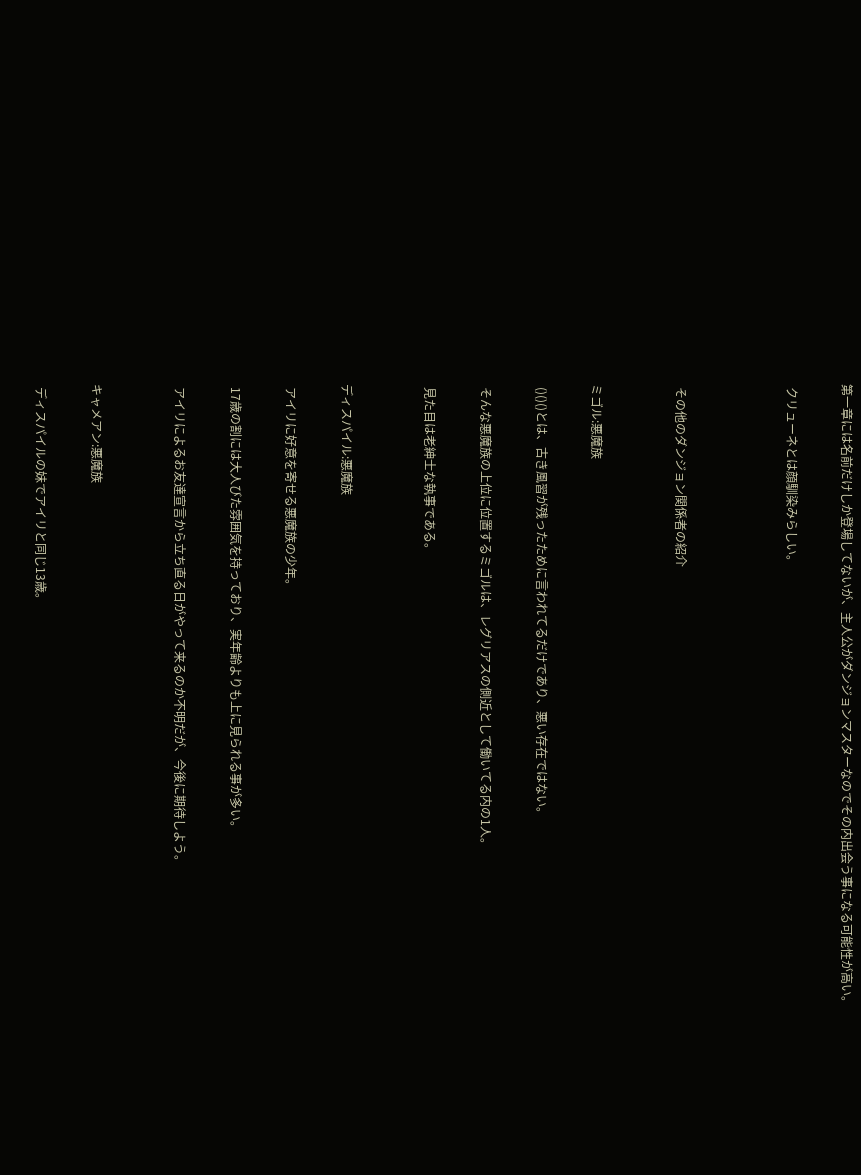第一章には名前だけしか登場してないが、主人公がダンジョンマスターなのでその内出会う事になる可能性が高い。

 クリューネとは顔馴染みらしい。



 その他のダンジョン関係者の紹介


ミゴル:悪魔族

 ()()()とは、古き風習が残ったために言われてるだけであり、悪い存在ではない。

 そんな悪魔族の上位に位置するミゴルは、レグリアスの側近として働いてる内の1人。

 見た目は老紳士な執事である。


ディスパイル:悪魔族

 アイリに好意を寄せる悪魔族の少年。

 17歳の割には大人びた雰囲気を持っており、実年齢よりも上に見られる事が多い。

 アイリによるお友達宣言から立ち直る日がやって来るのか不明だが、今後に期待しよう。


キャメアン:悪魔族

 ディスパイルの妹でアイリと同じ13歳。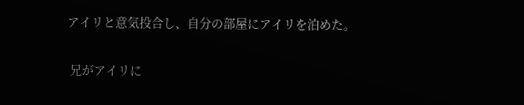アイリと意気投合し、自分の部屋にアイリを泊めた。

 兄がアイリに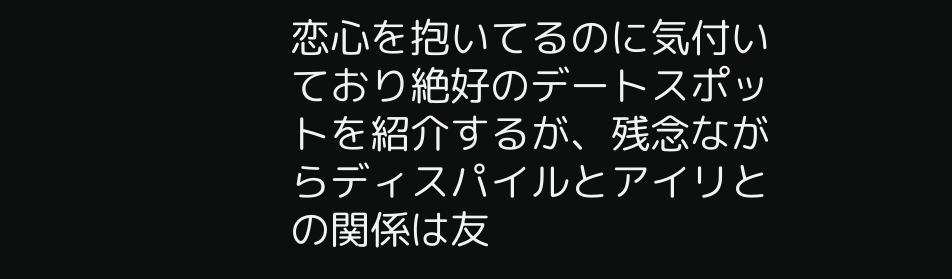恋心を抱いてるのに気付いており絶好のデートスポットを紹介するが、残念ながらディスパイルとアイリとの関係は友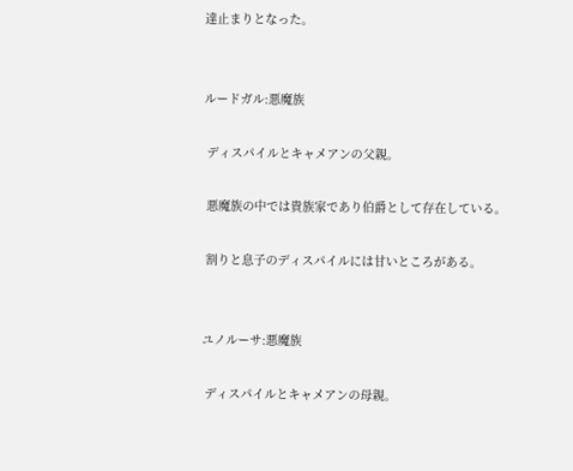達止まりとなった。


ルードガル:悪魔族

 ディスパイルとキャメアンの父親。

 悪魔族の中では貴族家であり伯爵として存在している。

 割りと息子のディスパイルには甘いところがある。


ユノルーサ:悪魔族

 ディスパイルとキャメアンの母親。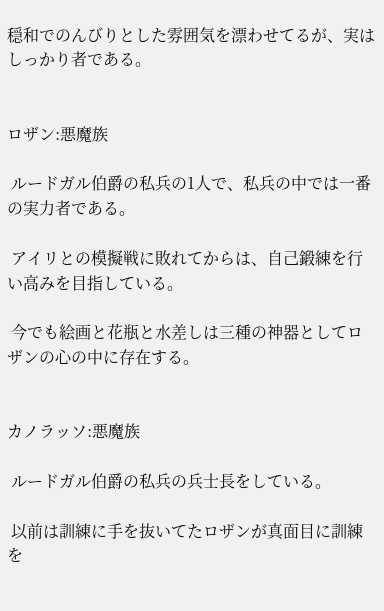穏和でのんびりとした雰囲気を漂わせてるが、実はしっかり者である。


ロザン:悪魔族

 ルードガル伯爵の私兵の1人で、私兵の中では一番の実力者である。

 アイリとの模擬戦に敗れてからは、自己鍛練を行い高みを目指している。

 今でも絵画と花瓶と水差しは三種の神器としてロザンの心の中に存在する。


カノラッソ:悪魔族

 ルードガル伯爵の私兵の兵士長をしている。

 以前は訓練に手を抜いてたロザンが真面目に訓練を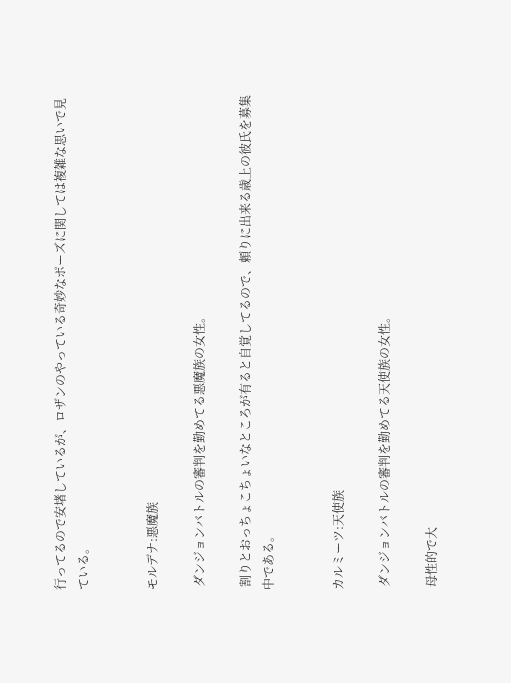行ってるので安堵しているが、ロザンのやっている奇妙なポーズに関しては複雑な思いで見ている。


モルデナ:悪魔族

 ダンジョンバトルの審判を勤めてる悪魔族の女性。

 割りとおっちょこちょいなところが有ると自覚してるので、頼りに出来る歳上の彼氏を募集中である。


カルミーツ:天使族

 ダンジョンバトルの審判を勤めてる天使族の女性。

 母性的で大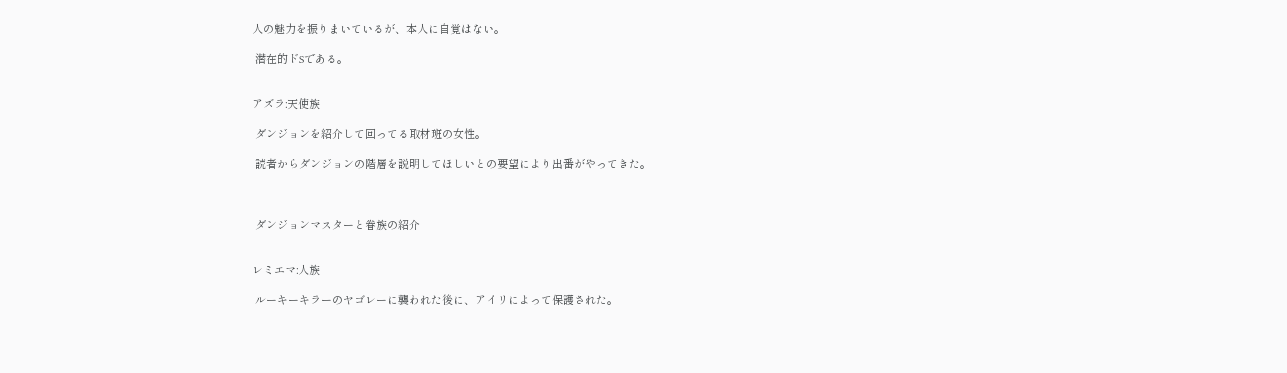人の魅力を振りまいているが、本人に自覚はない。

 潜在的ドSである。


アズラ:天使族

 ダンジョンを紹介して回ってる取材班の女性。

 読者からダンジョンの階層を説明してほしいとの要望により出番がやってきた。



 ダンジョンマスターと眷族の紹介


レミエマ:人族

 ルーキーキラーのヤゴレーに襲われた後に、アイリによって保護された。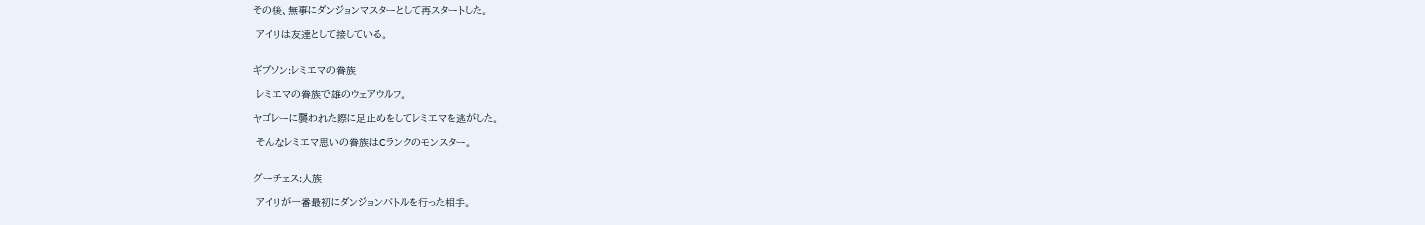その後、無事にダンジョンマスターとして再スタートした。

 アイリは友達として接している。


ギブソン:レミエマの眷族

 レミエマの眷族で雄のウェアウルフ。

ヤゴレーに襲われた際に足止めをしてレミエマを逃がした。

 そんなレミエマ思いの眷族はCランクのモンスター。


グーチェス:人族

 アイリが一番最初にダンジョンバトルを行った相手。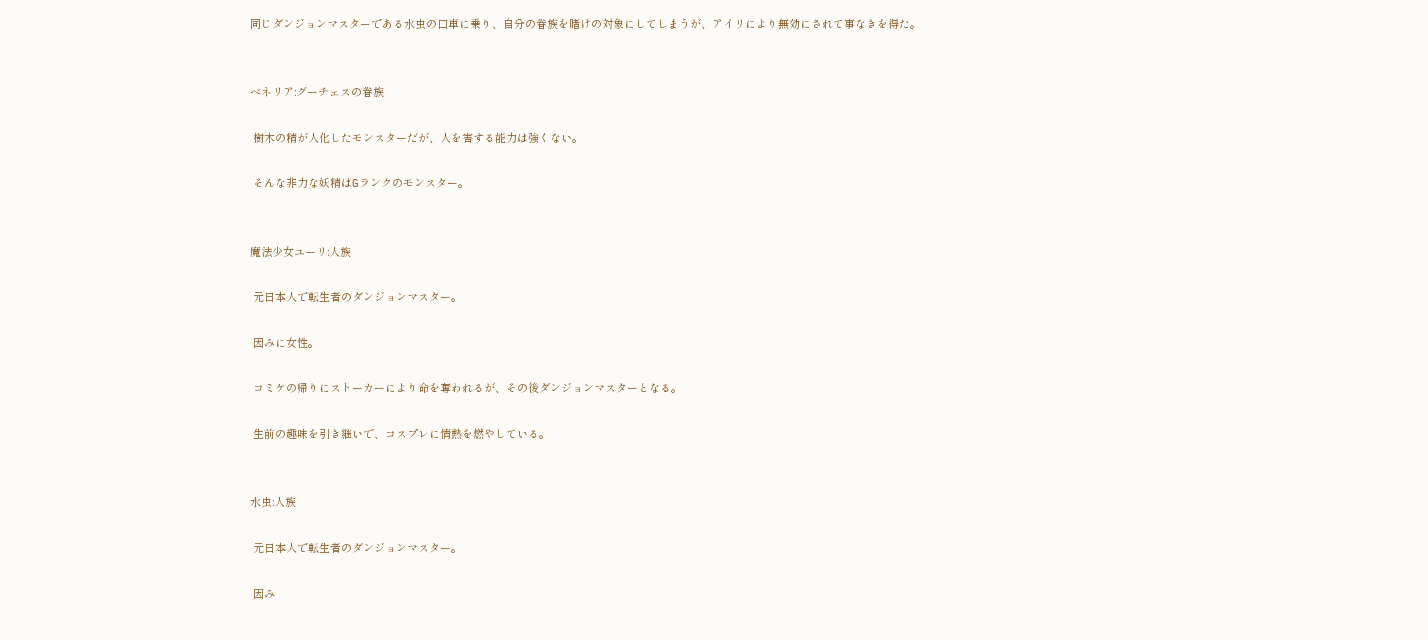同じダンジョンマスターである水虫の口車に乗り、自分の眷族を賭けの対象にしてしまうが、アイリにより無効にされて事なきを得た。


ベネリア:グーチェスの眷族

 樹木の精が人化したモンスターだが、人を害する能力は強くない。

 そんな非力な妖精はGランクのモンスター。


魔法少女ユーリ:人族

 元日本人で転生者のダンジョンマスター。

 因みに女性。

 コミケの帰りにストーカーにより命を奪われるが、その後ダンジョンマスターとなる。

 生前の趣味を引き継いで、コスプレに情熱を燃やしている。


水虫:人族

 元日本人で転生者のダンジョンマスター。

 因み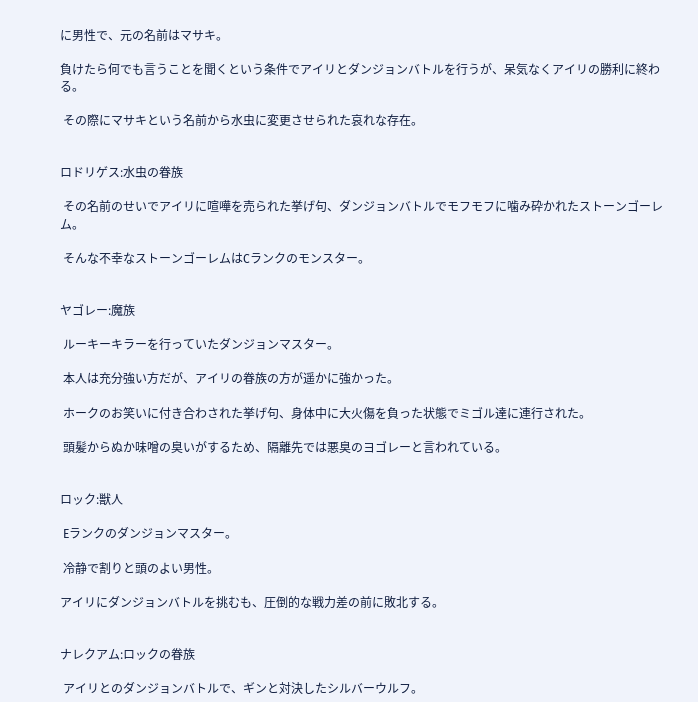に男性で、元の名前はマサキ。

負けたら何でも言うことを聞くという条件でアイリとダンジョンバトルを行うが、呆気なくアイリの勝利に終わる。

 その際にマサキという名前から水虫に変更させられた哀れな存在。


ロドリゲス:水虫の眷族

 その名前のせいでアイリに喧嘩を売られた挙げ句、ダンジョンバトルでモフモフに噛み砕かれたストーンゴーレム。

 そんな不幸なストーンゴーレムはCランクのモンスター。


ヤゴレー:魔族

 ルーキーキラーを行っていたダンジョンマスター。

 本人は充分強い方だが、アイリの眷族の方が遥かに強かった。

 ホークのお笑いに付き合わされた挙げ句、身体中に大火傷を負った状態でミゴル達に連行された。

 頭髪からぬか味噌の臭いがするため、隔離先では悪臭のヨゴレーと言われている。


ロック:獣人

 Eランクのダンジョンマスター。

 冷静で割りと頭のよい男性。

アイリにダンジョンバトルを挑むも、圧倒的な戦力差の前に敗北する。


ナレクアム:ロックの眷族

 アイリとのダンジョンバトルで、ギンと対決したシルバーウルフ。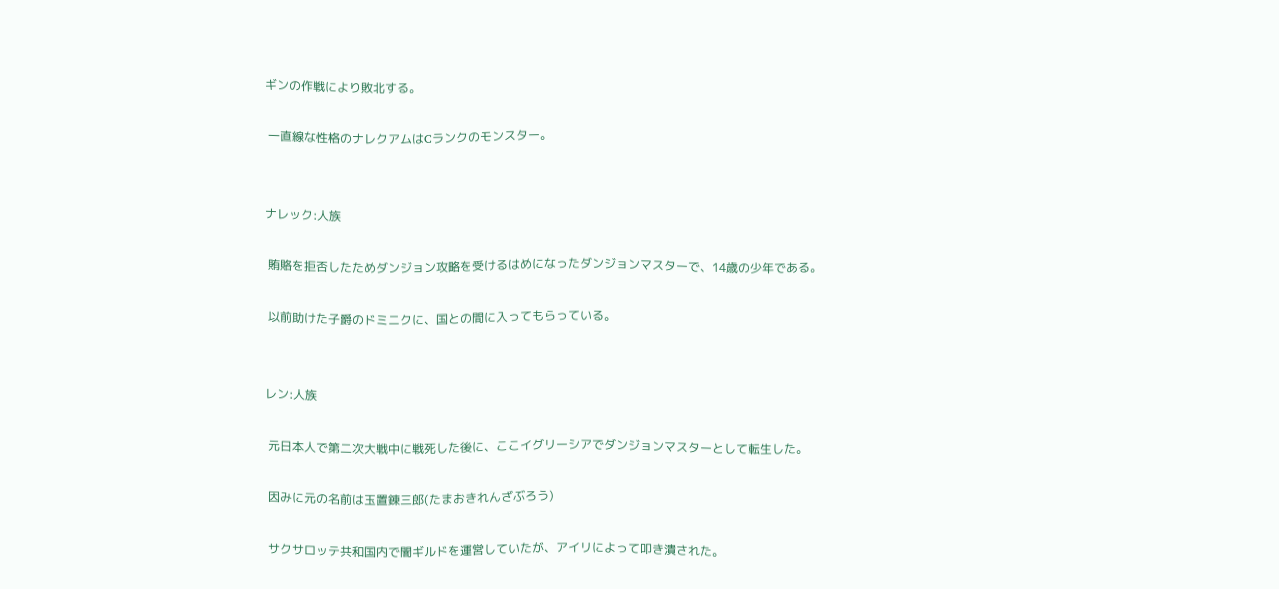ギンの作戦により敗北する。

 一直線な性格のナレクアムはCランクのモンスター。


ナレック:人族

 賄賂を拒否したためダンジョン攻略を受けるはめになったダンジョンマスターで、14歳の少年である。

 以前助けた子爵のドミニクに、国との間に入ってもらっている。


レン:人族

 元日本人で第二次大戦中に戦死した後に、ここイグリーシアでダンジョンマスターとして転生した。

 因みに元の名前は玉置錬三郎(たまおきれんざぶろう)

 サクサロッテ共和国内で闇ギルドを運営していたが、アイリによって叩き潰された。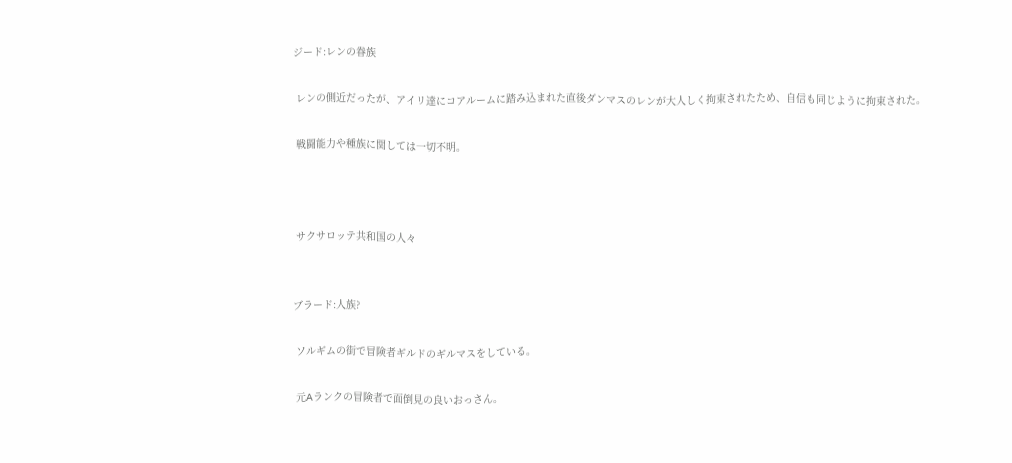ジード:レンの眷族

 レンの側近だったが、アイリ達にコアルームに踏み込まれた直後ダンマスのレンが大人しく拘束されたため、自信も同じように拘束された。

 戦闘能力や種族に関しては一切不明。



 サクサロッテ共和国の人々


ブラード:人族?

 ソルギムの街で冒険者ギルドのギルマスをしている。

 元Aランクの冒険者で面倒見の良いおっさん。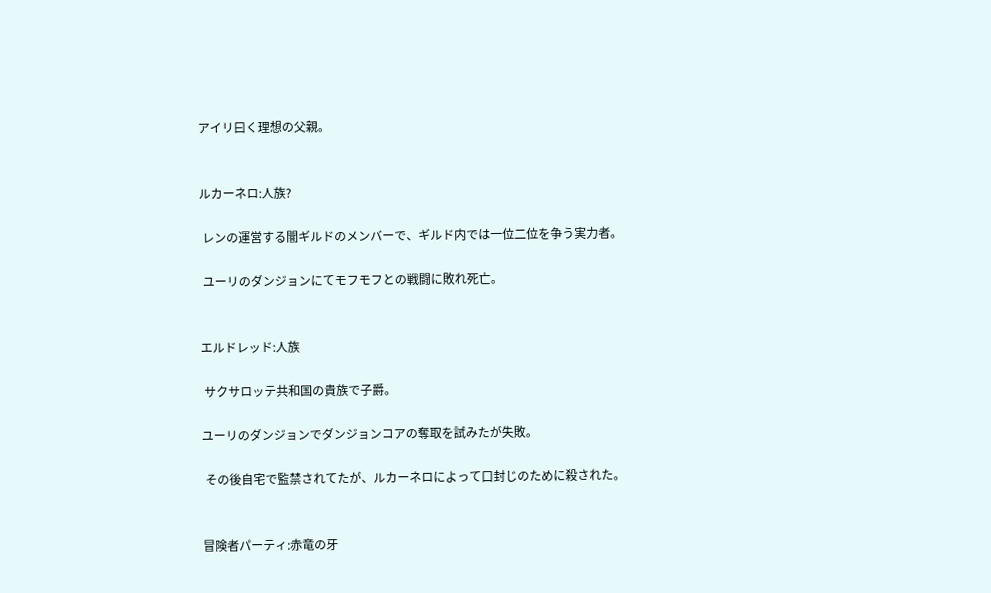アイリ曰く理想の父親。


ルカーネロ:人族?

 レンの運営する闇ギルドのメンバーで、ギルド内では一位二位を争う実力者。

 ユーリのダンジョンにてモフモフとの戦闘に敗れ死亡。


エルドレッド:人族

 サクサロッテ共和国の貴族で子爵。

ユーリのダンジョンでダンジョンコアの奪取を試みたが失敗。

 その後自宅で監禁されてたが、ルカーネロによって口封じのために殺された。


冒険者パーティ:赤竜の牙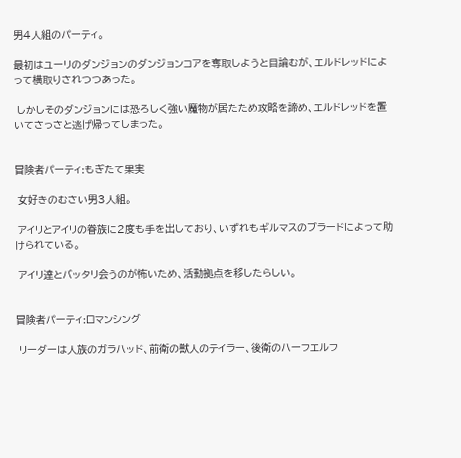男4人組のパーティ。

最初はユーリのダンジョンのダンジョンコアを奪取しようと目論むが、エルドレッドによって横取りされつつあった。

 しかしそのダンジョンには恐ろしく強い魔物が居たため攻略を諦め、エルドレッドを置いてさっさと逃げ帰ってしまった。


冒険者パーティ:もぎたて果実

 女好きのむさい男3人組。

 アイリとアイリの眷族に2度も手を出しており、いずれもギルマスのブラードによって助けられている。

 アイリ達とバッタリ会うのが怖いため、活動拠点を移したらしい。


冒険者パーティ:ロマンシング

 リーダーは人族のガラハッド、前衛の獣人のテイラー、後衛のハーフエルフ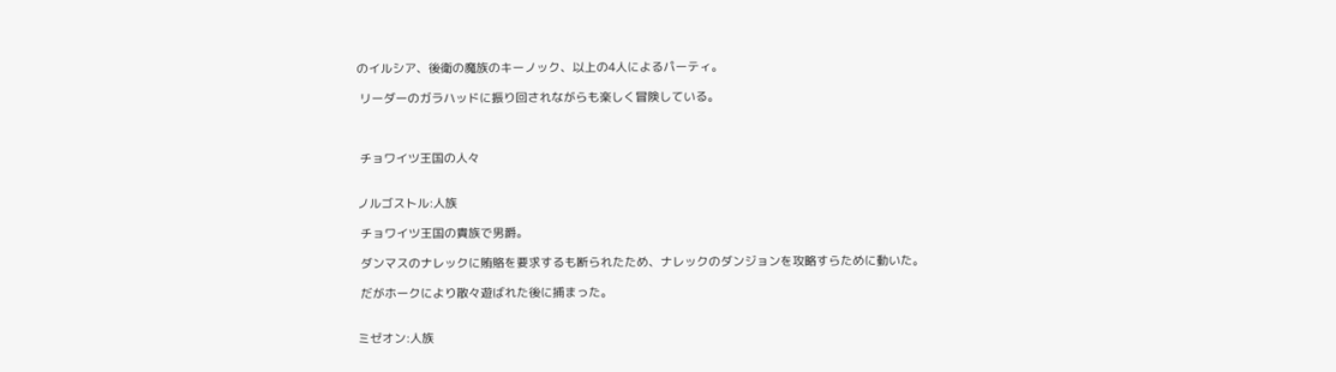のイルシア、後衛の魔族のキーノック、以上の4人によるパーティ。

 リーダーのガラハッドに振り回されながらも楽しく冒険している。



 チョワイツ王国の人々


ノルゴストル:人族

 チョワイツ王国の貴族で男爵。

 ダンマスのナレックに賄賂を要求するも断られたため、ナレックのダンジョンを攻略すらために動いた。

 だがホークにより散々遊ばれた後に捕まった。


ミゼオン:人族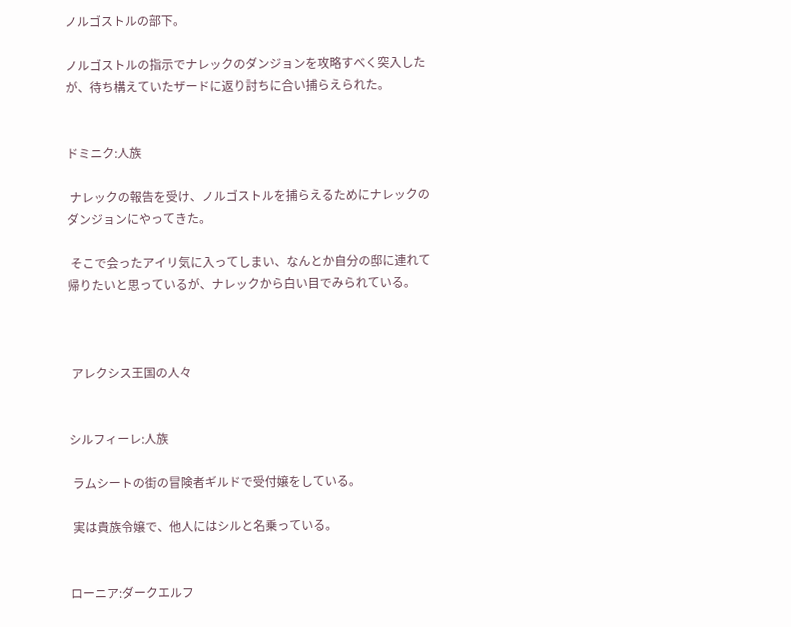ノルゴストルの部下。

ノルゴストルの指示でナレックのダンジョンを攻略すべく突入したが、待ち構えていたザードに返り討ちに合い捕らえられた。


ドミニク:人族

 ナレックの報告を受け、ノルゴストルを捕らえるためにナレックのダンジョンにやってきた。

 そこで会ったアイリ気に入ってしまい、なんとか自分の邸に連れて帰りたいと思っているが、ナレックから白い目でみられている。



 アレクシス王国の人々


シルフィーレ:人族

 ラムシートの街の冒険者ギルドで受付嬢をしている。

 実は貴族令嬢で、他人にはシルと名乗っている。


ローニア:ダークエルフ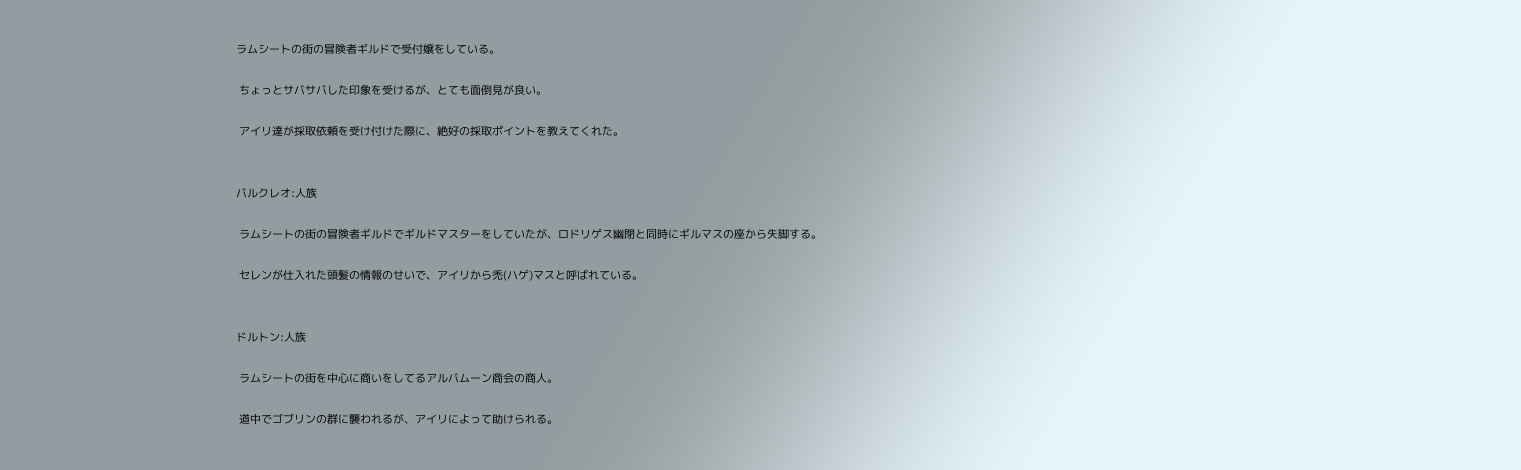ラムシートの街の冒険者ギルドで受付嬢をしている。

 ちょっとサバサバした印象を受けるが、とても面倒見が良い。

 アイリ達が採取依頼を受け付けた際に、絶好の採取ポイントを教えてくれた。


バルクレオ:人族

 ラムシートの街の冒険者ギルドでギルドマスターをしていたが、ロドリゲス幽閉と同時にギルマスの座から失脚する。

 セレンが仕入れた頭髪の情報のせいで、アイリから禿(ハゲ)マスと呼ばれている。


ドルトン:人族

 ラムシートの街を中心に商いをしてるアルバムーン商会の商人。

 道中でゴブリンの群に襲われるが、アイリによって助けられる。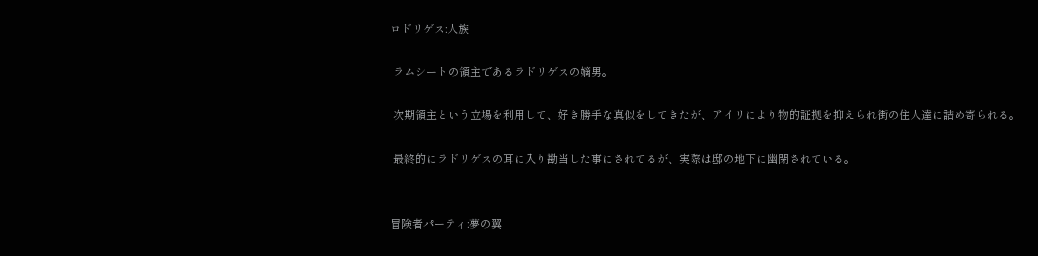ロドリゲス:人族

 ラムシートの領主であるラドリゲスの嫡男。

 次期領主という立場を利用して、好き勝手な真似をしてきたが、アイリにより物的証拠を抑えられ街の住人達に詰め寄られる。

 最終的にラドリゲスの耳に入り勘当した事にされてるが、実際は邸の地下に幽閉されている。


冒険者パーティ:夢の翼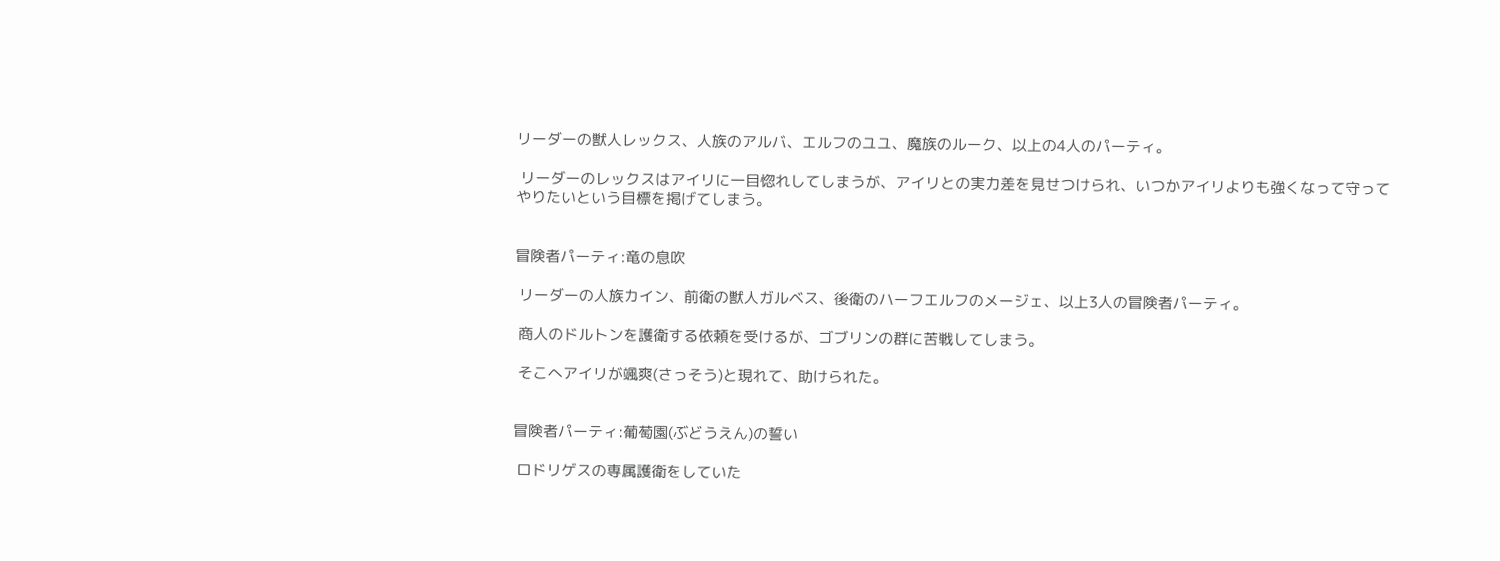リーダーの獣人レックス、人族のアルバ、エルフのユユ、魔族のルーク、以上の4人のパーティ。

 リーダーのレックスはアイリに一目惚れしてしまうが、アイリとの実力差を見せつけられ、いつかアイリよりも強くなって守ってやりたいという目標を掲げてしまう。


冒険者パーティ:竜の息吹

 リーダーの人族カイン、前衛の獣人ガルベス、後衛のハーフエルフのメージェ、以上3人の冒険者パーティ。

 商人のドルトンを護衛する依頼を受けるが、ゴブリンの群に苦戦してしまう。

 そこへアイリが颯爽(さっそう)と現れて、助けられた。


冒険者パーティ:葡萄園(ぶどうえん)の誓い

 ロドリゲスの専属護衛をしていた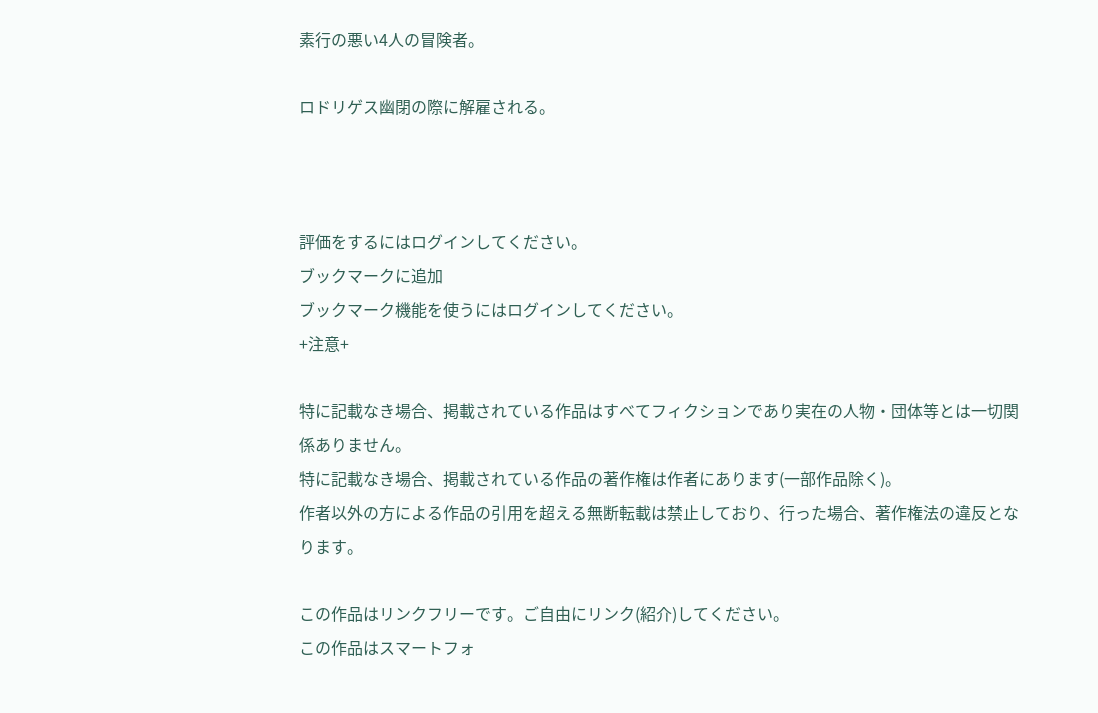素行の悪い4人の冒険者。

ロドリゲス幽閉の際に解雇される。



評価をするにはログインしてください。
ブックマークに追加
ブックマーク機能を使うにはログインしてください。
+注意+

特に記載なき場合、掲載されている作品はすべてフィクションであり実在の人物・団体等とは一切関係ありません。
特に記載なき場合、掲載されている作品の著作権は作者にあります(一部作品除く)。
作者以外の方による作品の引用を超える無断転載は禁止しており、行った場合、著作権法の違反となります。

この作品はリンクフリーです。ご自由にリンク(紹介)してください。
この作品はスマートフォ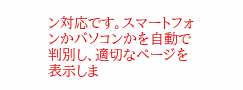ン対応です。スマートフォンかパソコンかを自動で判別し、適切なページを表示しま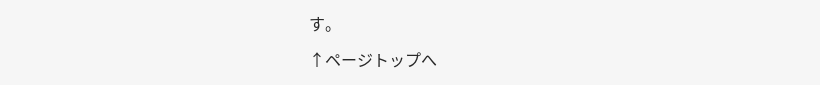す。

↑ページトップへ